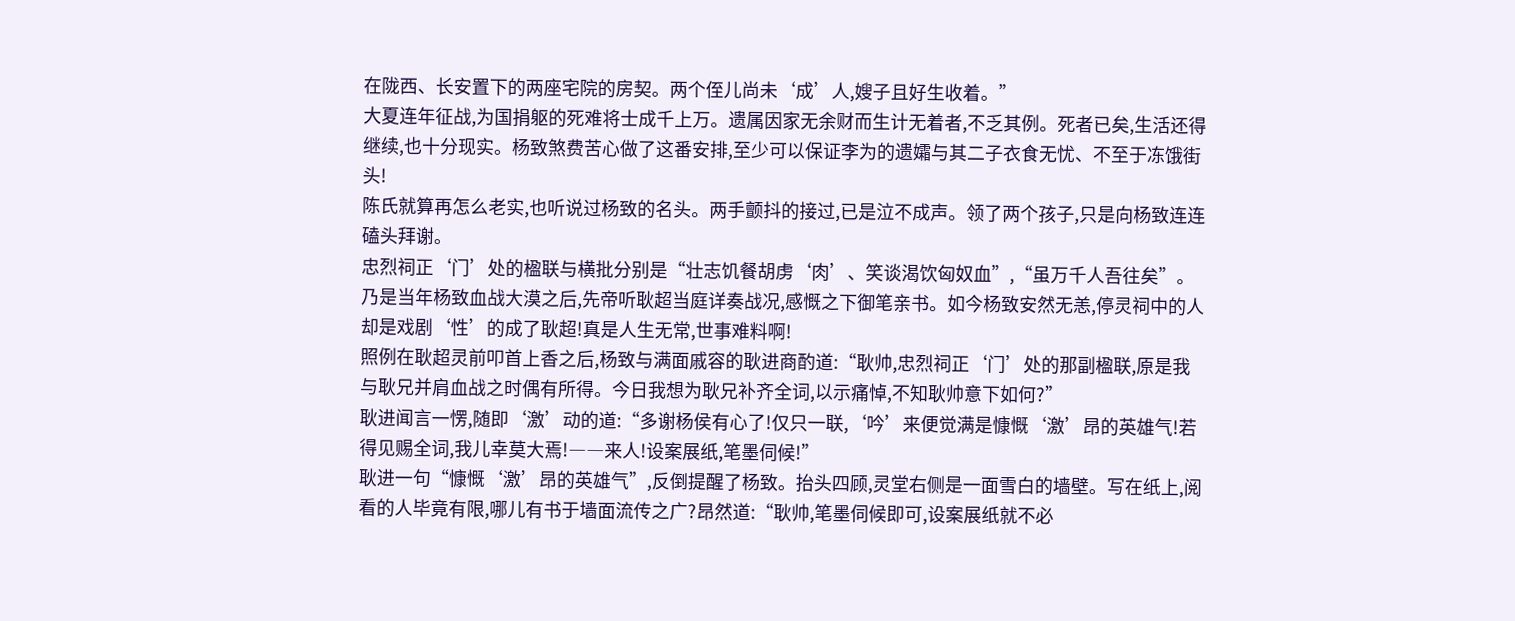在陇西、长安置下的两座宅院的房契。两个侄儿尚未‘成’人,嫂子且好生收着。”
大夏连年征战,为国捐躯的死难将士成千上万。遗属因家无余财而生计无着者,不乏其例。死者已矣,生活还得继续,也十分现实。杨致煞费苦心做了这番安排,至少可以保证李为的遗孀与其二子衣食无忧、不至于冻饿街头!
陈氏就算再怎么老实,也听说过杨致的名头。两手颤抖的接过,已是泣不成声。领了两个孩子,只是向杨致连连磕头拜谢。
忠烈祠正‘门’处的楹联与横批分别是“壮志饥餐胡虏‘肉’、笑谈渴饮匈奴血”,“虽万千人吾往矣”。乃是当年杨致血战大漠之后,先帝听耿超当庭详奏战况,感慨之下御笔亲书。如今杨致安然无恙,停灵祠中的人却是戏剧‘性’的成了耿超!真是人生无常,世事难料啊!
照例在耿超灵前叩首上香之后,杨致与满面戚容的耿进商酌道:“耿帅,忠烈祠正‘门’处的那副楹联,原是我与耿兄并肩血战之时偶有所得。今日我想为耿兄补齐全词,以示痛悼,不知耿帅意下如何?”
耿进闻言一愣,随即‘激’动的道:“多谢杨侯有心了!仅只一联,‘吟’来便觉满是慷慨‘激’昂的英雄气!若得见赐全词,我儿幸莫大焉!――来人!设案展纸,笔墨伺候!”
耿进一句“慷慨‘激’昂的英雄气”,反倒提醒了杨致。抬头四顾,灵堂右侧是一面雪白的墙壁。写在纸上,阅看的人毕竟有限,哪儿有书于墙面流传之广?昂然道:“耿帅,笔墨伺候即可,设案展纸就不必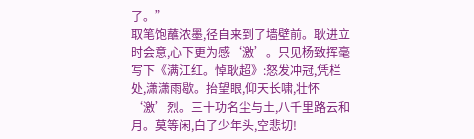了。”
取笔饱蘸浓墨,径自来到了墙壁前。耿进立时会意,心下更为感‘激’。只见杨致挥毫写下《满江红。悼耿超》:怒发冲冠,凭栏处,潇潇雨歇。抬望眼,仰天长啸,壮怀‘激’烈。三十功名尘与土,八千里路云和月。莫等闲,白了少年头,空悲切!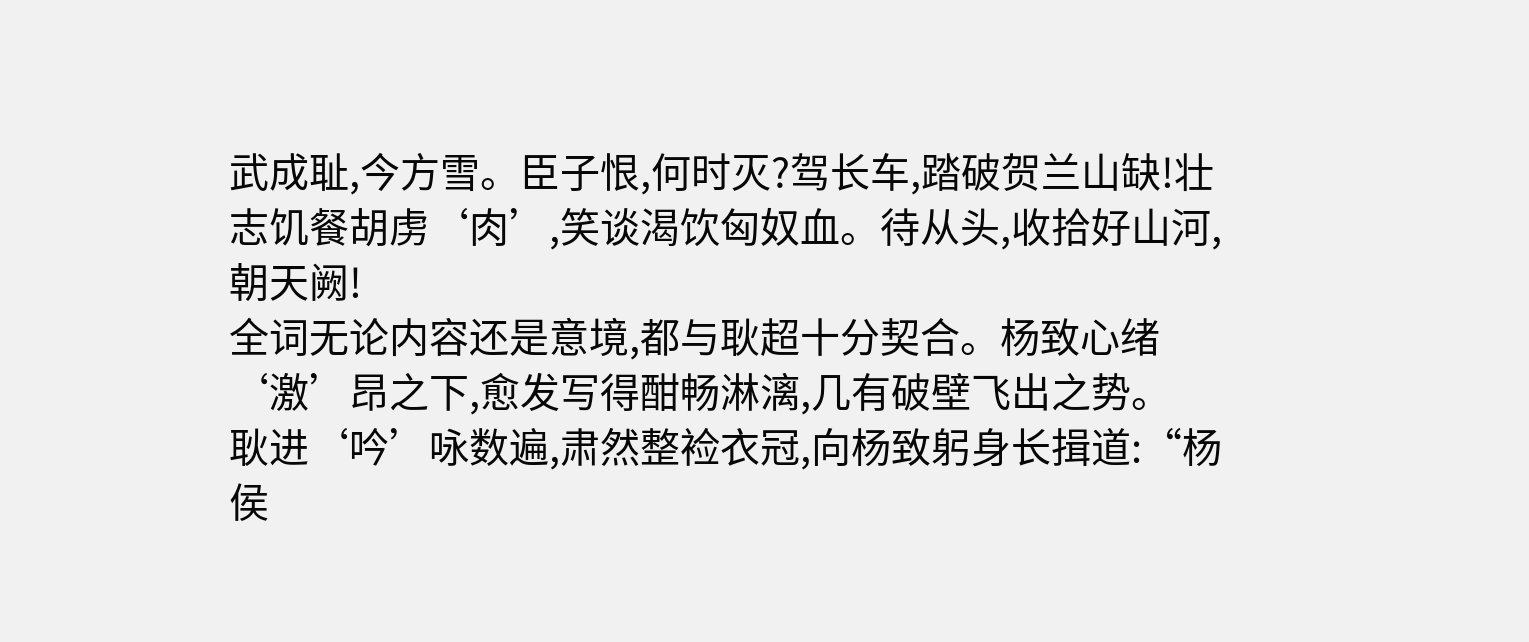武成耻,今方雪。臣子恨,何时灭?驾长车,踏破贺兰山缺!壮志饥餐胡虏‘肉’,笑谈渴饮匈奴血。待从头,收拾好山河,朝天阙!
全词无论内容还是意境,都与耿超十分契合。杨致心绪‘激’昂之下,愈发写得酣畅淋漓,几有破壁飞出之势。
耿进‘吟’咏数遍,肃然整裣衣冠,向杨致躬身长揖道:“杨侯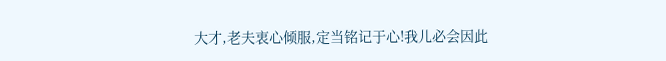大才,老夫衷心倾服,定当铭记于心!我儿必会因此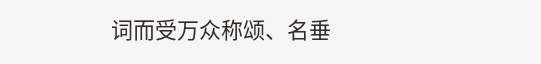词而受万众称颂、名垂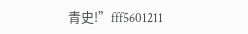青史!”fff5601211